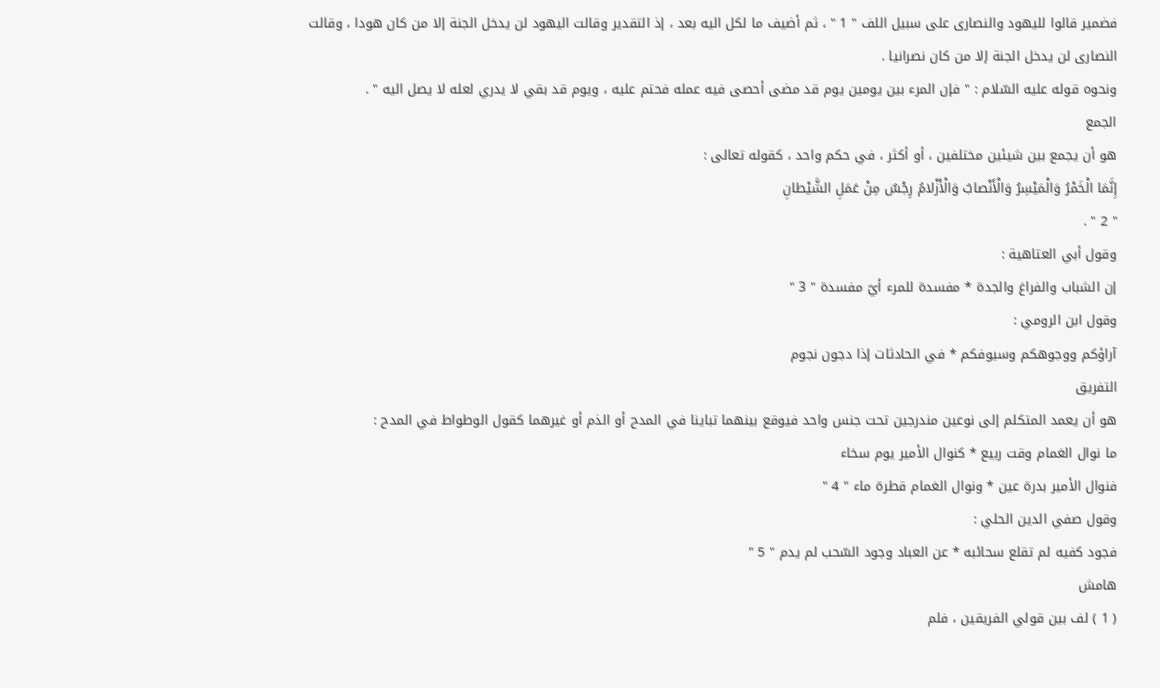فضمير قالوا لليهود والنصارى على سبيل اللف " 1 " ، ثم أضيف ما لكل اليه بعد ، إذ التقدير وقالت اليهود لن يدخل الجنة إلا من كان هودا ، وقالت النصارى لن يدخل الجنة إلا من كان نصرانيا .
ونحوه قوله عليه السّلام : " فإن المرء بين يومين يوم قد مضى أحصى فيه عمله فحتم عليه ، ويوم قد بقي لا يدري لعله لا يصل اليه " .
الجمع
هو أن يجمع بين شيئين مختلفين ، أو أكثر ، في حكم واحد ، كقوله تعالى :
إِنَّمَا الْخَمْرُ وَالْمَيْسِرُ وَالْأَنْصابُ وَالْأَزْلامُ رِجْسٌ مِنْ عَمَلِ الشَّيْطانِ
" 2 " .
وقول أبي العتاهية :
إن الشباب والفراغ والجدة * مفسدة للمرء أيّ مفسدة " 3 "
وقول ابن الرومي :
آراؤكم ووجوهكم وسيوفكم * في الحادثات إذا دجون نجوم
التفريق
هو أن يعمد المتكلم إلى نوعين مندرجين تحت جنس واحد فيوقع بينهما تباينا في المدح أو الذم أو غيرهما كقول الوطواط في المدح :
ما نوال الغمام وقت ربيع * كنوال الأمير يوم سخاء
فنوال الأمير بدرة عين * ونوال الغمام قطرة ماء " 4 "
وقول صفي الدين الحلي :
فجود كفيه لم تقلع سحائبه * عن العباد وجود السّحب لم يدم " 5 "
هامش
( 1 ) لف بين قولي الفريقين ، فلم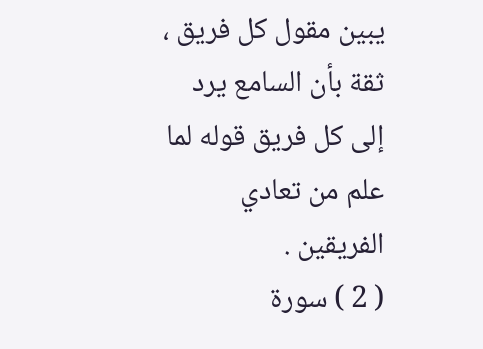يبين مقول كل فريق ، ثقة بأن السامع يرد إلى كل فريق قوله لما علم من تعادي الفريقين .
( 2 ) سورة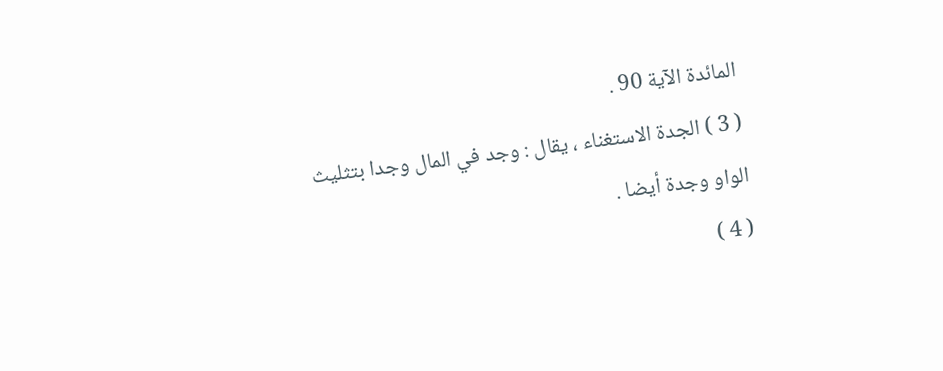المائدة الآية 90 .
( 3 ) الجدة الاستغناء ، يقال : وجد في المال وجدا بتثليث الواو وجدة أيضا .
( 4 )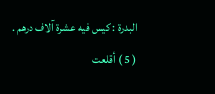البدرة : كيس فيه عشرة آلاف درهم .
( 5 ) أقلعت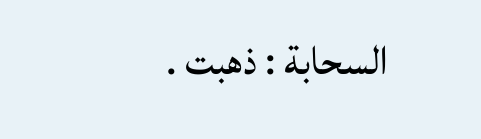السحابة : ذهبت .